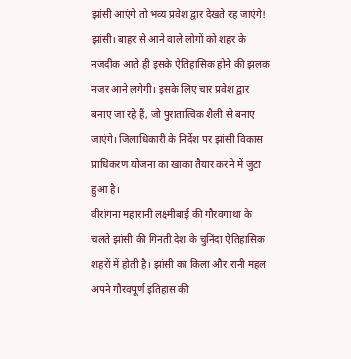झांसी आएंगे तो भव्य प्रवेश द्वार देखते रह जाएंगे!
झांसी। बाहर से आने वाले लोगों को शहर के नजदीक आते ही इसके ऐतिहासिक होने की झलक नजर आने लगेगी। इसके लिए चार प्रवेश द्वार बनाए जा रहे हैं, जो पुरातात्विक शैली से बनाए जाएंगे। जिलाधिकारी के निर्देश पर झांसी विकास प्राधिकरण योजना का खाका तैयार करने में जुटा हुआ है।
वीरांगना महारानी लक्ष्मीबाई की गौरवगाथा के चलते झांसी की गिनती देश के चुनिंदा ऐतिहासिक शहरों में होती है। झांसी का किला और रानी महल अपने गौरवपूर्ण इतिहास की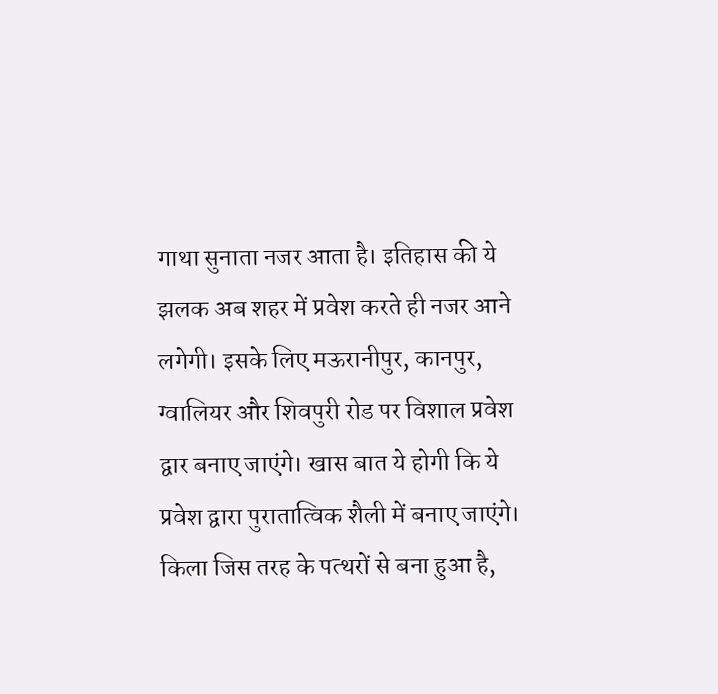गाथा सुनाता नजर आता है। इतिहास की ये झलक अब शहर में प्रवेश करते ही नजर आने लगेगी। इसके लिए मऊरानीपुर, कानपुर, ग्वालियर और शिवपुरी रोड पर विशाल प्रवेश द्वार बनाए जाएंगे। खास बात ये होगी कि ये प्रवेश द्वारा पुरातात्विक शैली में बनाए जाएंगे। किला जिस तरह के पत्थरों से बना हुआ है,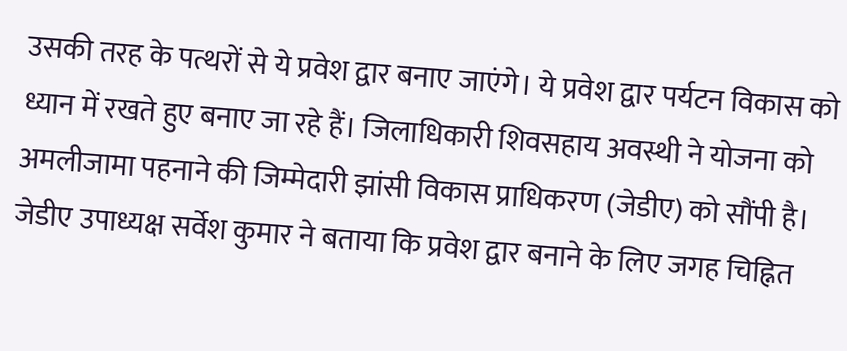उसकी तरह के पत्थरों से ये प्रवेश द्वार बनाए जाएंगे। ये प्रवेश द्वार पर्यटन विकास को ध्यान में रखते हुए बनाए जा रहे हैं। जिलाधिकारी शिवसहाय अवस्थी ने योजना को अमलीजामा पहनाने की जिम्मेदारी झांसी विकास प्राधिकरण (जेडीए) को सौंपी है। जेडीए उपाध्यक्ष सर्वेश कुमार ने बताया कि प्रवेश द्वार बनाने के लिए जगह चिह्नित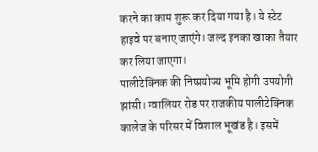करने का काम शुरू कर दिया गया है। ये स्टेट हाइवे पर बनाए जाएंगे। जल्द इनका खाका तैयार कर लिया जाएगा।
पालीटेक्निक की निष्प्रयोज्य भूमि होगी उपयोगी
झांसी। ग्वालियर रोड पर राजकीय पालीटेक्निक कालेज के परिसर में विशाल भूखंड है। इसमें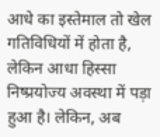आधे का इस्तेमाल तो खेल गतिविधियों में होता है, लेकिन आधा हिस्सा निष्प्रयोज्य अवस्था में पड़ा हुआ है। लेकिन, अब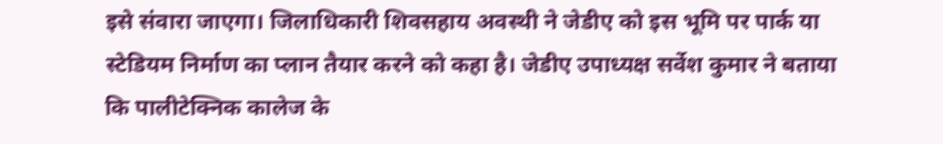इसे संवारा जाएगा। जिलाधिकारी शिवसहाय अवस्थी ने जेडीए को इस भूमि पर पार्क या स्टेडियम निर्माण का प्लान तैयार करने को कहा है। जेडीए उपाध्यक्ष सर्वेश कुमार ने बताया कि पालीटेक्निक कालेज के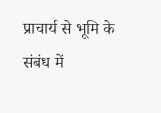प्राचार्य से भूमि के संबंध में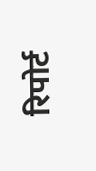रिपोर्ट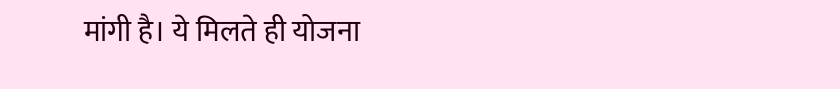मांगी है। ये मिलते ही योजना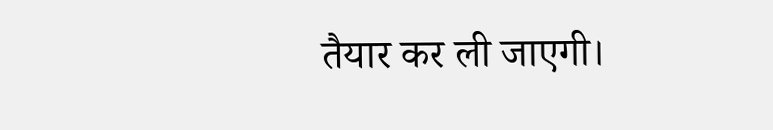तैयार कर ली जाएगी।